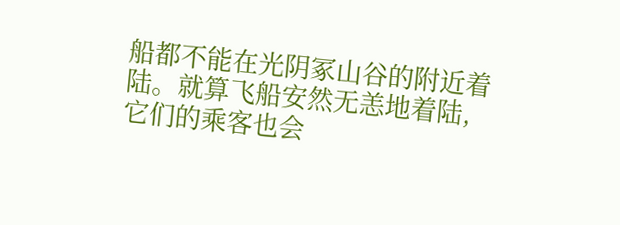船都不能在光阴冢山谷的附近着陆。就算飞船安然无恙地着陆,它们的乘客也会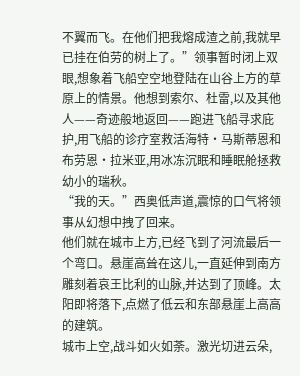不翼而飞。在他们把我熔成渣之前,我就早已挂在伯劳的树上了。”领事暂时闭上双眼,想象着飞船空空地登陆在山谷上方的草原上的情景。他想到索尔、杜雷,以及其他人——奇迹般地返回——跑进飞船寻求庇护,用飞船的诊疗室救活海特·马斯蒂恩和布劳恩·拉米亚,用冰冻沉眠和睡眠舱拯救幼小的瑞秋。
“我的天。”西奥低声道,震惊的口气将领事从幻想中拽了回来。
他们就在城市上方,已经飞到了河流最后一个弯口。悬崖高耸在这儿,一直延伸到南方雕刻着哀王比利的山脉,并达到了顶峰。太阳即将落下,点燃了低云和东部悬崖上高高的建筑。
城市上空,战斗如火如荼。激光切进云朵,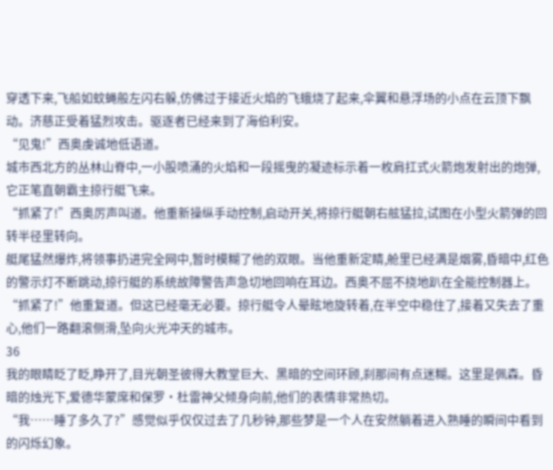穿透下来,飞船如蚊蝇般左闪右躲,仿佛过于接近火焰的飞蛾烧了起来,伞翼和悬浮场的小点在云顶下飘动。济慈正受着猛烈攻击。驱逐者已经来到了海伯利安。
“见鬼!”西奥虔诚地低语道。
城市西北方的丛林山脊中,一小股喷涌的火焰和一段摇曳的凝迹标示着一枚肩扛式火箭炮发射出的炮弹,它正笔直朝霸主掠行艇飞来。
“抓紧了!”西奥厉声叫道。他重新操纵手动控制,启动开关,将掠行艇朝右舷猛拉,试图在小型火箭弹的回转半径里转向。
艇尾猛然爆炸,将领事扔进完全网中,暂时模糊了他的双眼。当他重新定睛,舱里已经满是烟雾,昏暗中,红色的警示灯不断跳动,掠行艇的系统故障警告声急切地回响在耳边。西奥不屈不挠地趴在全能控制器上。
“抓紧了!”他重复道。但这已经毫无必要。掠行艇令人晕眩地旋转着,在半空中稳住了,接着又失去了重心,他们一路翻滚侧滑,坠向火光冲天的城市。
36
我的眼睛眨了眨,睁开了,目光朝圣彼得大教堂巨大、黑暗的空间环顾,刹那间有点迷糊。这里是佩森。昏暗的烛光下,爱德华蒙席和保罗·杜雷神父倾身向前,他们的表情非常热切。
“我……睡了多久了?”感觉似乎仅仅过去了几秒钟,那些梦是一个人在安然躺着进入熟睡的瞬间中看到的闪烁幻象。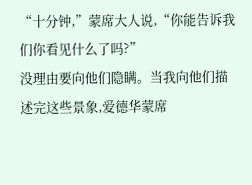“十分钟,”蒙席大人说,“你能告诉我们你看见什么了吗?”
没理由要向他们隐瞒。当我向他们描述完这些景象,爱德华蒙席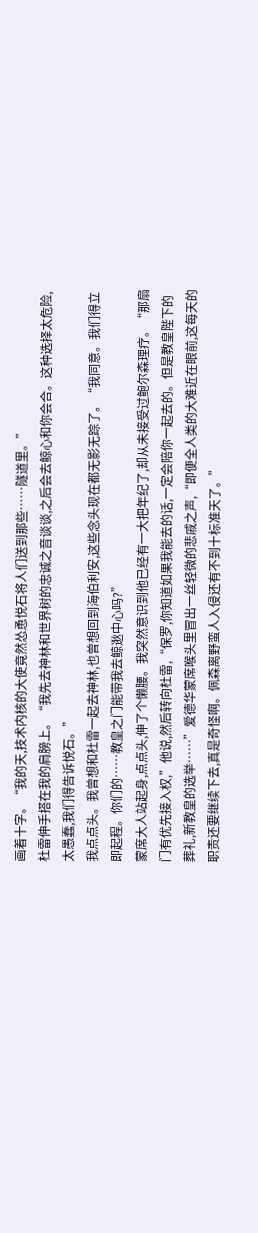画着十字。“我的天,技术内核的大使竟然怂恿悦石将人们送到那些……隧道里。”
杜雷伸手搭在我的肩膀上。“我先去神林和世界树的忠诚之音谈谈,之后会去鲸心和你会合。这种选择太危险,太愚蠢,我们得告诉悦石。”
我点点头。我曾想和杜雷一起去神林,也曾想回到海伯利安,这些念头现在都无影无踪了。“我同意。我们得立即起程。你们的……教皇之门能带我去鲸逖中心吗?”
蒙席大人站起身,点点头,伸了个懒腰。我突然意识到他已经有一大把年纪了,却从未接受过鲍尔森理疗。“那扇门有优先接入权,”他说,然后转向杜雷,“保罗,你知道如果我能去的话,一定会陪你一起去的。但是教皇陛下的葬礼,新教皇的选举……”爱德华蒙席喉头里冒出一丝轻微的悲戚之声,“即便全人类的大难近在眼前,这每天的职责还要继续下去,真是奇怪啊。佩森离野蛮人入侵还有不到十标准天了。”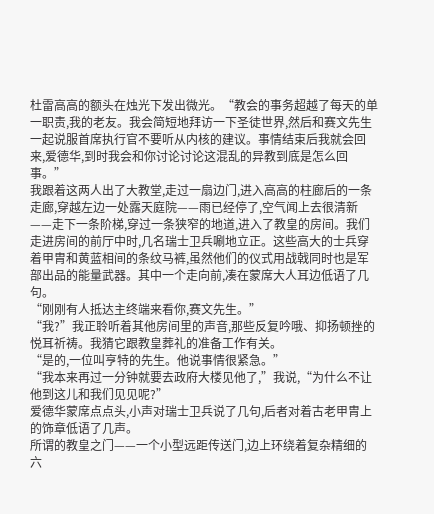杜雷高高的额头在烛光下发出微光。“教会的事务超越了每天的单一职责,我的老友。我会简短地拜访一下圣徒世界,然后和赛文先生一起说服首席执行官不要听从内核的建议。事情结束后我就会回来,爱德华,到时我会和你讨论讨论这混乱的异教到底是怎么回事。”
我跟着这两人出了大教堂,走过一扇边门,进入高高的柱廊后的一条走廊,穿越左边一处露天庭院——雨已经停了,空气闻上去很清新——走下一条阶梯,穿过一条狭窄的地道,进入了教皇的房间。我们走进房间的前厅中时,几名瑞士卫兵唰地立正。这些高大的士兵穿着甲胄和黄蓝相间的条纹马裤,虽然他们的仪式用战戟同时也是军部出品的能量武器。其中一个走向前,凑在蒙席大人耳边低语了几句。
“刚刚有人抵达主终端来看你,赛文先生。”
“我?”我正聆听着其他房间里的声音,那些反复吟哦、抑扬顿挫的悦耳祈祷。我猜它跟教皇葬礼的准备工作有关。
“是的,一位叫亨特的先生。他说事情很紧急。”
“我本来再过一分钟就要去政府大楼见他了,”我说,“为什么不让他到这儿和我们见见呢?”
爱德华蒙席点点头,小声对瑞士卫兵说了几句,后者对着古老甲胄上的饰章低语了几声。
所谓的教皇之门——一个小型远距传送门,边上环绕着复杂精细的六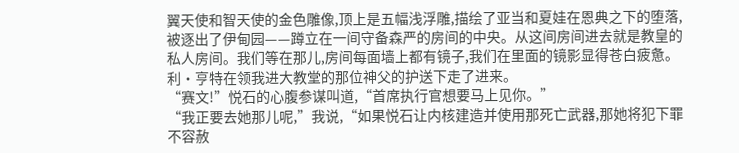翼天使和智天使的金色雕像,顶上是五幅浅浮雕,描绘了亚当和夏娃在恩典之下的堕落,被逐出了伊甸园——蹲立在一间守备森严的房间的中央。从这间房间进去就是教皇的私人房间。我们等在那儿,房间每面墙上都有镜子,我们在里面的镜影显得苍白疲惫。
利·亨特在领我进大教堂的那位神父的护送下走了进来。
“赛文!”悦石的心腹参谋叫道,“首席执行官想要马上见你。”
“我正要去她那儿呢,”我说,“如果悦石让内核建造并使用那死亡武器,那她将犯下罪不容赦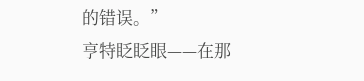的错误。”
亨特眨眨眼——在那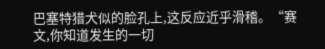巴塞特猎犬似的脸孔上,这反应近乎滑稽。“赛文,你知道发生的一切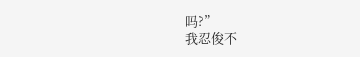吗?”
我忍俊不